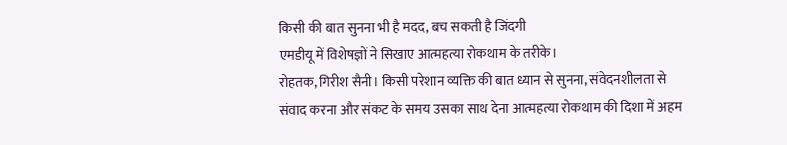किसी की बात सुनना भी है मदद, बच सकती है जिंदगी
एमडीयू में विशेषज्ञों ने सिखाए आत्महत्या रोकथाम के तरीके।
रोहतक, गिरीश सैनी। किसी परेशान व्यक्ति की बात ध्यान से सुनना, संवेदनशीलता से संवाद करना और संकट के समय उसका साथ देना आत्महत्या रोकथाम की दिशा में अहम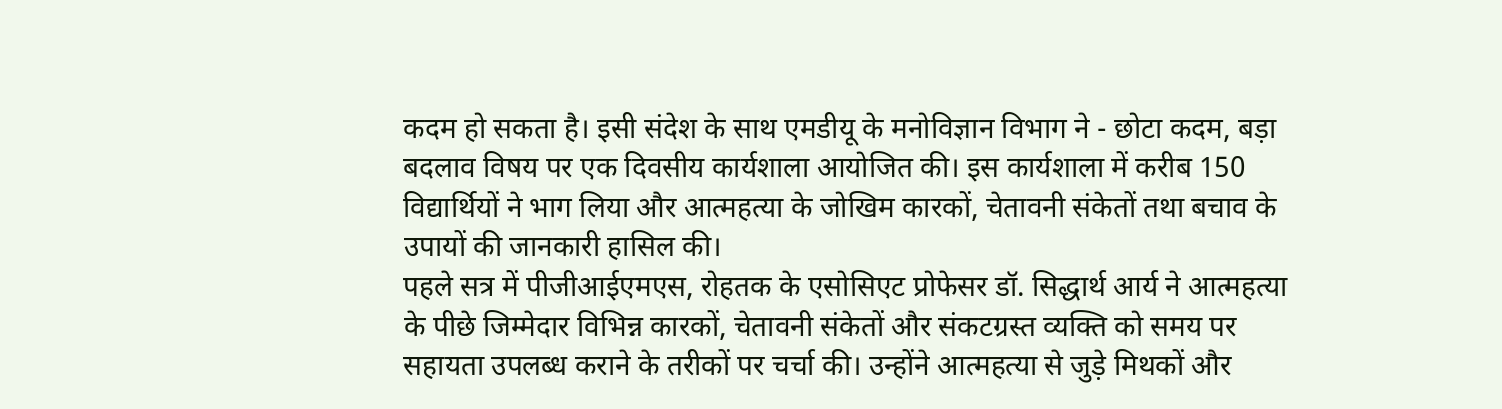कदम हो सकता है। इसी संदेश के साथ एमडीयू के मनोविज्ञान विभाग ने - छोटा कदम, बड़ा बदलाव विषय पर एक दिवसीय कार्यशाला आयोजित की। इस कार्यशाला में करीब 150 विद्यार्थियों ने भाग लिया और आत्महत्या के जोखिम कारकों, चेतावनी संकेतों तथा बचाव के उपायों की जानकारी हासिल की।
पहले सत्र में पीजीआईएमएस, रोहतक के एसोसिएट प्रोफेसर डॉ. सिद्धार्थ आर्य ने आत्महत्या के पीछे जिम्मेदार विभिन्न कारकों, चेतावनी संकेतों और संकटग्रस्त व्यक्ति को समय पर सहायता उपलब्ध कराने के तरीकों पर चर्चा की। उन्होंने आत्महत्या से जुड़े मिथकों और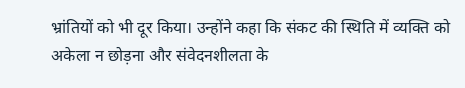भ्रांतियों को भी दूर किया। उन्होंने कहा कि संकट की स्थिति में व्यक्ति को अकेला न छोड़ना और संवेदनशीलता के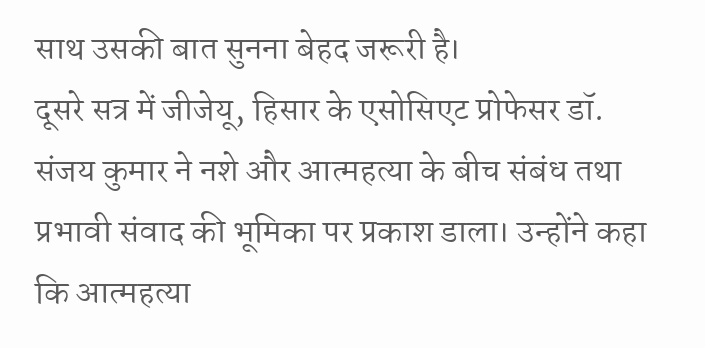साथ उसकी बात सुनना बेहद जरूरी है।
दूसरे सत्र में जीजेयू, हिसार के एसोसिएट प्रोफेसर डॉ. संजय कुमार ने नशे और आत्महत्या के बीच संबंध तथा प्रभावी संवाद की भूमिका पर प्रकाश डाला। उन्होंने कहा कि आत्महत्या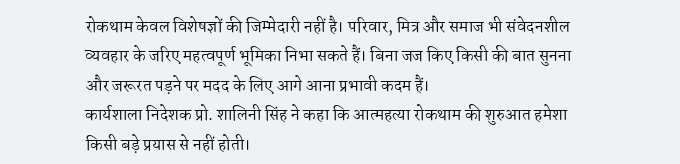रोकथाम केवल विशेषज्ञों की जिम्मेदारी नहीं है। परिवार, मित्र और समाज भी संवेदनशील व्यवहार के जरिए महत्वपूर्ण भूमिका निभा सकते हैं। बिना जज किए किसी की बात सुनना और जरूरत पड़ने पर मदद के लिए आगे आना प्रभावी कदम हैं।
कार्यशाला निदेशक प्रो. शालिनी सिंह ने कहा कि आत्महत्या रोकथाम की शुरुआत हमेशा किसी बड़े प्रयास से नहीं होती।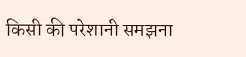किसी की परेशानी समझना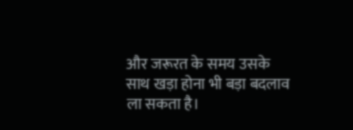और जरूरत के समय उसके साथ खड़ा होना भी बड़ा बदलाव ला सकता है।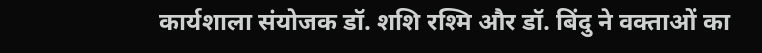कार्यशाला संयोजक डॉ. शशि रश्मि और डॉ. बिंदु ने वक्ताओं का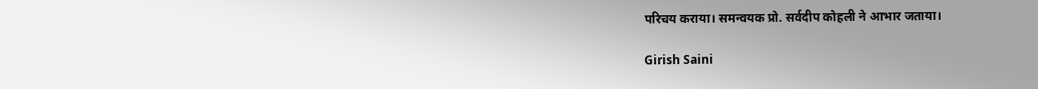परिचय कराया। समन्वयक प्रो. सर्वदीप कोहली ने आभार जताया।

Girish Saini